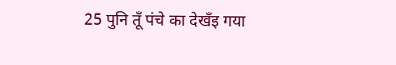25 पुनि तूँ पंचे का देखँइ गया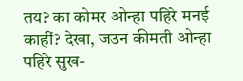तय? का कोमर ओन्हा पहिरे मनई काहीं? देखा, जउन कीमती ओन्हा पहिरे सुख-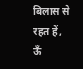बिलास से रहत हें, ऊँ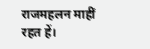राजमहलन माहीं रहत हें।